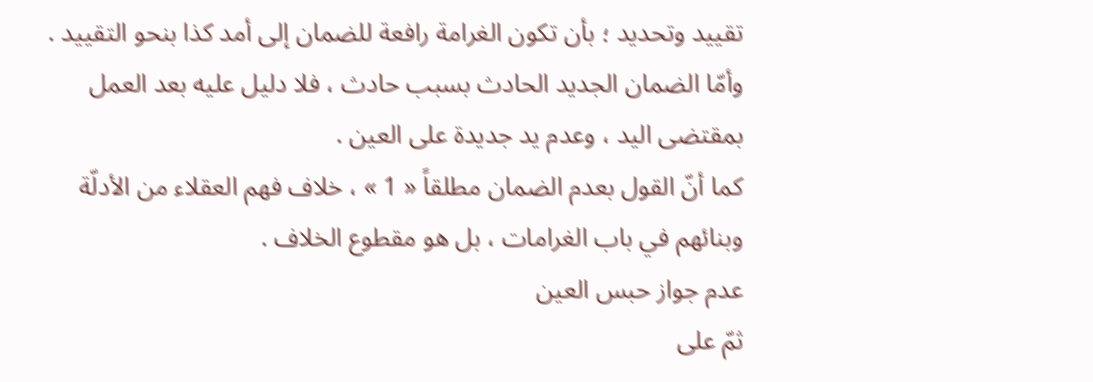تقييد وتحديد ؛ بأن تكون الغرامة رافعة للضمان إلى أمد كذا بنحو التقييد .
وأمّا الضمان الجديد الحادث بسبب حادث ، فلا دليل عليه بعد العمل بمقتضى اليد ، وعدم يد جديدة على العين .
كما أنّ القول بعدم الضمان مطلقاً « 1 » ، خلاف فهم العقلاء من الأدلّة وبنائهم في باب الغرامات ، بل هو مقطوع الخلاف .
عدم جواز حبس العين
ثمّ على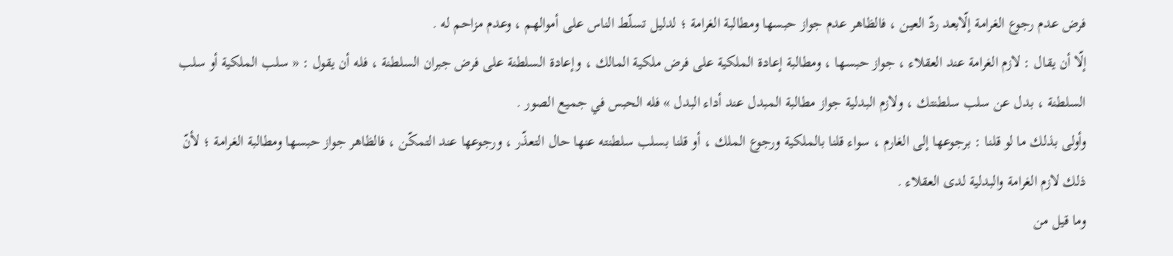فرض عدم رجوع الغرامة إلّابعد ردّ العين ، فالظاهر عدم جواز حبسها ومطالبة الغرامة ؛ لدليل تسلّط الناس على أموالهم ، وعدم مزاحم له .
إلّا أن يقال : لازم الغرامة عند العقلاء ، جواز حبسها ، ومطالبة إعادة الملكية على فرض ملكية المالك ، وإعادة السلطنة على فرض جبران السلطنة ، فله أن يقول : « سلب الملكية أو سلب السلطنة ، بدل عن سلب سلطنتك ، ولازم البدلية جواز مطالبة المبدل عند أداء البدل » فله الحبس في جميع الصور .
وأولى بذلك ما لو قلنا : برجوعها إلى الغارم ، سواء قلنا بالملكية ورجوع الملك ، أو قلنا بسلب سلطنته عنها حال التعذّر ، ورجوعها عند التمكّن ، فالظاهر جواز حبسها ومطالبة الغرامة ؛ لأنّ ذلك لازم الغرامة والبدلية لدى العقلاء .
وما قيل من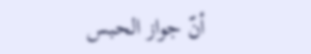أنّ جواز الحبس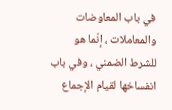في باب المعاوضات والمعاملات ، إنّما هو للشرط الضمني ، وفي باب انفساخها لقيام الإجماع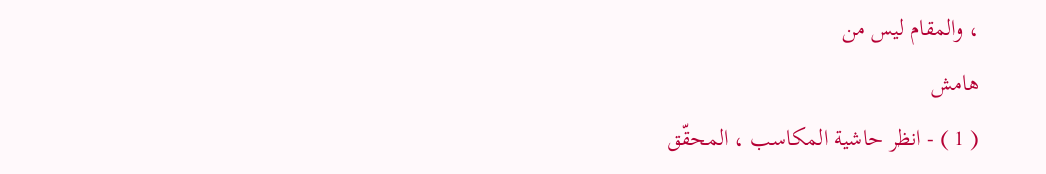، والمقام ليس من
هامش
( 1 ) - انظر حاشية المكاسب ، المحقّق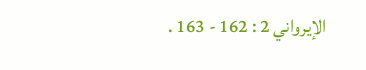الإيرواني 2 : 162 - 163 .